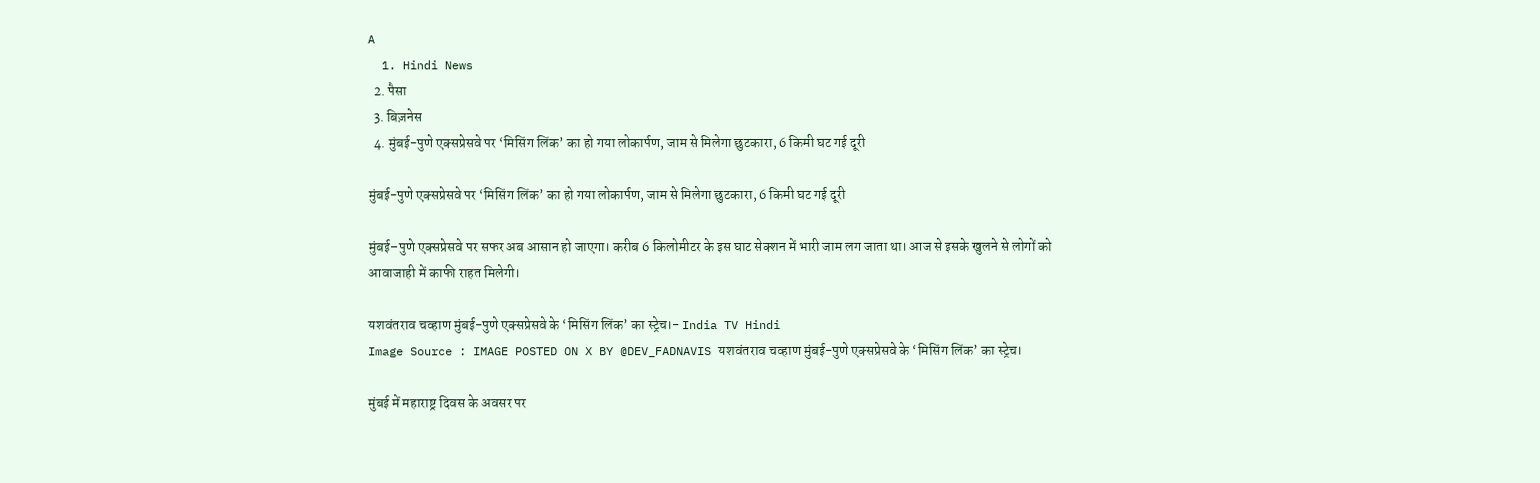A
  1. Hindi News
  2. पैसा
  3. बिज़नेस
  4. मुंबई-पुणे एक्सप्रेसवे पर ‘मिसिंग लिंक’ का हो गया लोकार्पण, जाम से मिलेगा छुटकारा, 6 किमी घट गई दूरी

मुंबई-पुणे एक्सप्रेसवे पर ‘मिसिंग लिंक’ का हो गया लोकार्पण, जाम से मिलेगा छुटकारा, 6 किमी घट गई दूरी

मुंबई–पुणे एक्सप्रेसवे पर सफर अब आसान हो जाएगा। करीब 6 किलोमीटर के इस घाट सेक्शन में भारी जाम लग जाता था। आज से इसके खुलने से लोगों को आवाजाही में काफी राहत मिलेगी।

यशवंतराव चव्हाण मुंबई-पुणे एक्सप्रेसवे के ‘मिसिंग लिंक’ का स्ट्रेच।- India TV Hindi
Image Source : IMAGE POSTED ON X BY @DEV_FADNAVIS यशवंतराव चव्हाण मुंबई-पुणे एक्सप्रेसवे के ‘मिसिंग लिंक’ का स्ट्रेच।

मुंबई में महाराष्ट्र दिवस के अवसर पर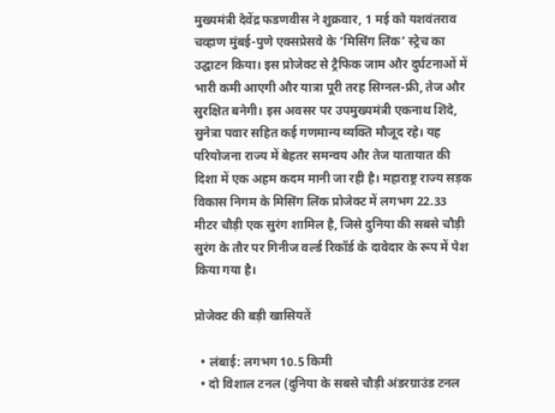मुख्यमंत्री देवेंद्र फडणवीस ने शुक्रवार, 1 मई को यशवंतराव चव्हाण मुंबई-पुणे एक्सप्रेसवे के ‘मिसिंग लिंक’ स्ट्रेच का उद्घाटन किया। इस प्रोजेक्ट से ट्रैफिक जाम और दुर्घटनाओं में भारी कमी आएगी और यात्रा पूरी तरह सिग्नल-फ्री, तेज और सुरक्षित बनेगी। इस अवसर पर उपमुख्यमंत्री एकनाथ शिंदे, सुनेत्रा पवार सहित कई गणमान्य व्यक्ति मौजूद रहे। यह परियोजना राज्य में बेहतर समन्वय और तेज यातायात की दिशा में एक अहम कदम मानी जा रही है। महाराष्ट्र राज्य सड़क विकास निगम के मिसिंग लिंक प्रोजेक्ट में लगभग 22.33 मीटर चौड़ी एक सुरंग शामिल है, जिसे दुनिया की सबसे चौड़ी सुरंग के तौर पर गिनीज वर्ल्ड रिकॉर्ड के दावेदार के रूप में पेश किया गया है।

प्रोजेक्ट की बड़ी खासियतें

  • लंबाई: लगभग 10.5 किमी
  • दो विशाल टनल (दुनिया के सबसे चौड़ी अंडरग्राउंड टनल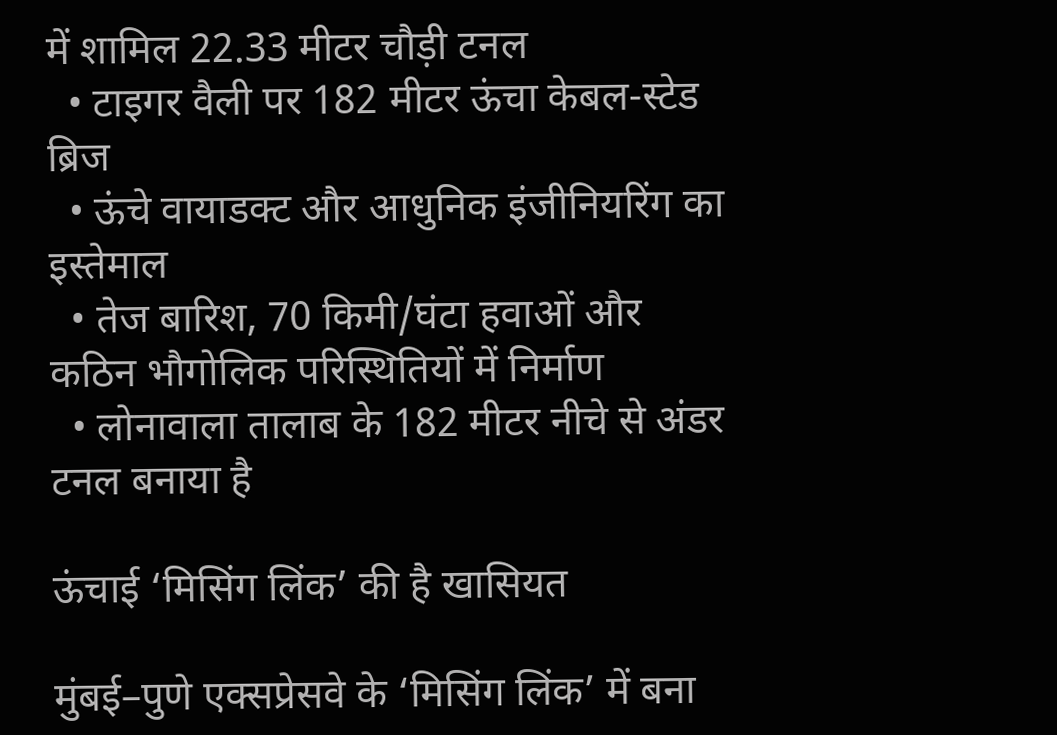में शामिल 22.33 मीटर चौड़ी टनल
  • टाइगर वैली पर 182 मीटर ऊंचा केबल-स्टेड ब्रिज
  • ऊंचे वायाडक्ट और आधुनिक इंजीनियरिंग का इस्तेमाल
  • तेज बारिश, 70 किमी/घंटा हवाओं और कठिन भौगोलिक परिस्थितियों में निर्माण
  • लोनावाला तालाब के 182 मीटर नीचे से अंडर टनल बनाया है

ऊंचाई ‘मिसिंग लिंक’ की है खासियत

मुंबई–पुणे एक्सप्रेसवे के ‘मिसिंग लिंक’ में बना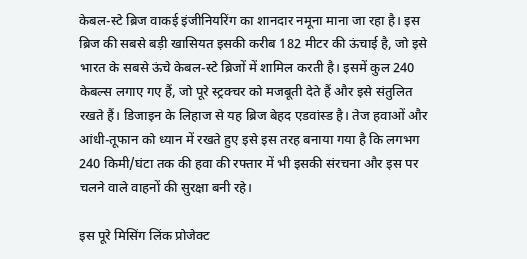केबल-स्टे ब्रिज वाकई इंजीनियरिंग का शानदार नमूना माना जा रहा है। इस ब्रिज की सबसे बड़ी खासियत इसकी करीब 182 मीटर की ऊंचाई है, जो इसे भारत के सबसे ऊंचे केबल-स्टे ब्रिजों में शामिल करती है। इसमें कुल 240 केबल्स लगाए गए हैं, जो पूरे स्ट्रक्चर को मजबूती देते हैं और इसे संतुलित रखते हैं। डिजाइन के लिहाज से यह ब्रिज बेहद एडवांस्ड है। तेज हवाओं और आंधी-तूफान को ध्यान में रखते हुए इसे इस तरह बनाया गया है कि लगभग 240 किमी/घंटा तक की हवा की रफ्तार में भी इसकी संरचना और इस पर चलने वाले वाहनों की सुरक्षा बनी रहे।

इस पूरे मिसिंग लिंक प्रोजेक्ट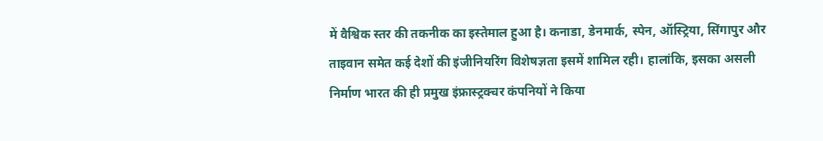में वैश्विक स्तर की तकनीक का इस्तेमाल हुआ है। कनाडा, डेनमार्क, स्पेन, ऑस्ट्रिया, सिंगापुर और ताइवान समेत कई देशों की इंजीनियरिंग विशेषज्ञता इसमें शामिल रही। हालांकि, इसका असली निर्माण भारत की ही प्रमुख इंफ्रास्ट्रक्चर कंपनियों ने किया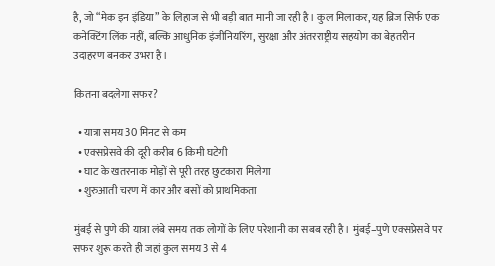है, जो “मेक इन इंडिया” के लिहाज से भी बड़ी बात मानी जा रही है। कुल मिलाकर, यह ब्रिज सिर्फ एक कनेक्टिंग लिंक नहीं, बल्कि आधुनिक इंजीनियरिंग, सुरक्षा और अंतरराष्ट्रीय सहयोग का बेहतरीन उदाहरण बनकर उभरा है।

कितना बदलेगा सफर?

  • यात्रा समय 30 मिनट से कम
  • एक्सप्रेसवे की दूरी करीब 6 किमी घटेगी
  • घाट के खतरनाक मोड़ों से पूरी तरह छुटकारा मिलेगा
  • शुरुआती चरण में कार और बसों को प्राथमिकता

मुंबई से पुणे की यात्रा लंबे समय तक लोगों के लिए परेशानी का सबब रही है। मुंबई–पुणे एक्सप्रेसवे पर सफर शुरू करते ही जहां कुल समय 3 से 4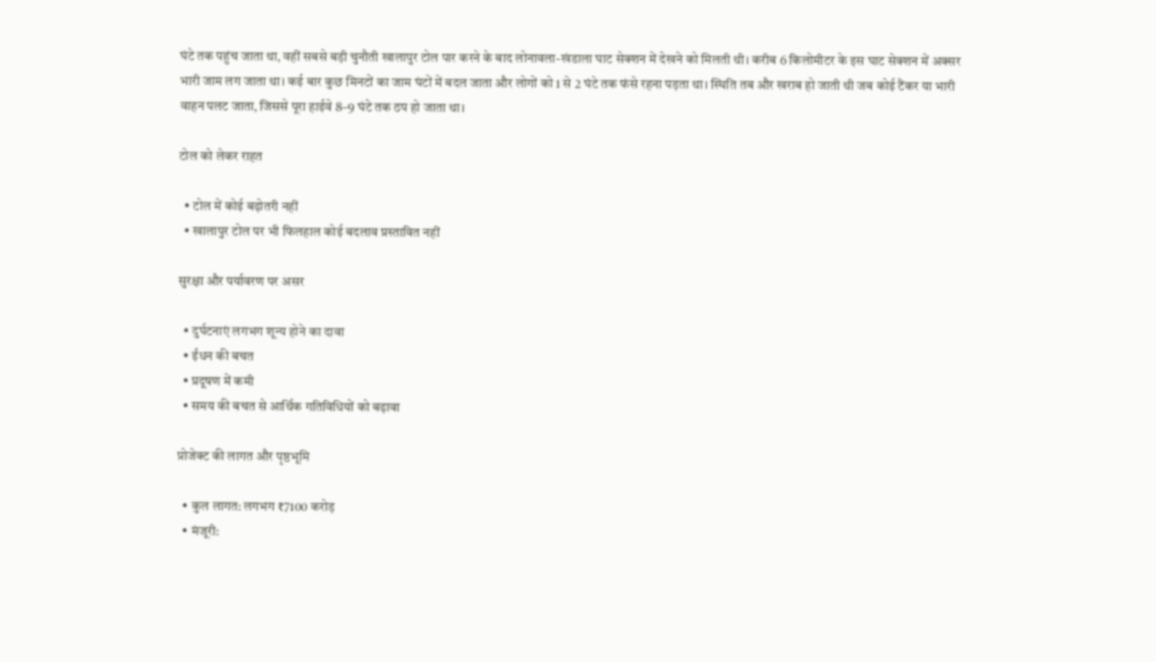घंटे तक पहुंच जाता था, वहीं सबसे बड़ी चुनौती खालापुर टोल पार करने के बाद लोनावला-खंडाला घाट सेक्शन में देखने को मिलती थी। करीब 6 किलोमीटर के इस घाट सेक्शन में अक्सर भारी जाम लग जाता था। कई बार कुछ मिनटों का जाम घंटों में बदल जाता और लोगों को 1 से 2 घंटे तक फंसे रहना पड़ता था। स्थिति तब और खराब हो जाती थी जब कोई टैंकर या भारी वाहन पलट जाता, जिससे पूरा हाईवे 8–9 घंटे तक ठप हो जाता था।

टोल को लेकर राहत

  • टोल में कोई बढ़ोतरी नहीं
  • खालापुर टोल पर भी फिलहाल कोई बदलाव प्रस्तावित नहीं

सुरक्षा और पर्यावरण पर असर

  • दुर्घटनाएं लगभग शून्य होने का दावा
  • ईंधन की बचत
  • प्रदूषण में कमी
  • समय की बचत से आर्थिक गतिविधियों को बढ़ावा

प्रोजेक्ट की लागत और पृष्ठभूमि

  • कुल लागत: लगभग ₹7100 करोड़
  • मंजूरी: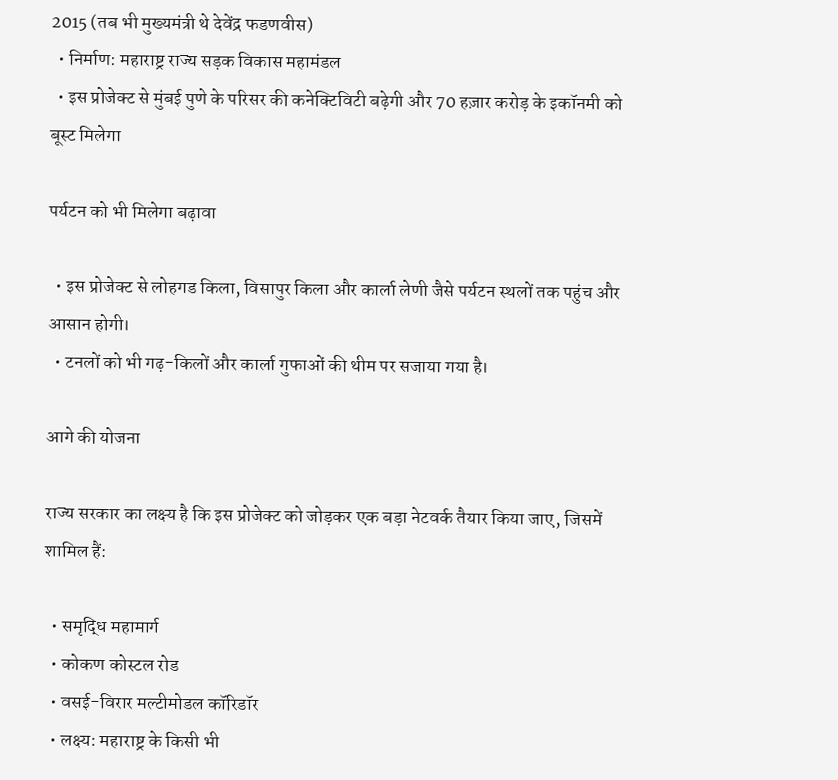2015 (तब भी मुख्यमंत्री थे देवेंद्र फडणवीस)
  • निर्माण: महाराष्ट्र राज्य सड़क विकास महामंडल
  • इस प्रोजेक्ट से मुंबई पुणे के परिसर की कनेक्टिविटी बढ़ेगी और 70 हज़ार करोड़ के इकॉनमी को बूस्ट मिलेगा

पर्यटन को भी मिलेगा बढ़ावा

  • इस प्रोजेक्ट से लोहगड किला, विसापुर किला और कार्ला लेणी जैसे पर्यटन स्थलों तक पहुंच और आसान होगी।
  • टनलों को भी गढ़-किलों और कार्ला गुफाओं की थीम पर सजाया गया है।

आगे की योजना

राज्य सरकार का लक्ष्य है कि इस प्रोजेक्ट को जोड़कर एक बड़ा नेटवर्क तैयार किया जाए, जिसमें शामिल हैं:

  • समृद्धि महामार्ग
  • कोकण कोस्टल रोड
  • वसई-विरार मल्टीमोडल कॉरिडॉर
  • लक्ष्य: महाराष्ट्र के किसी भी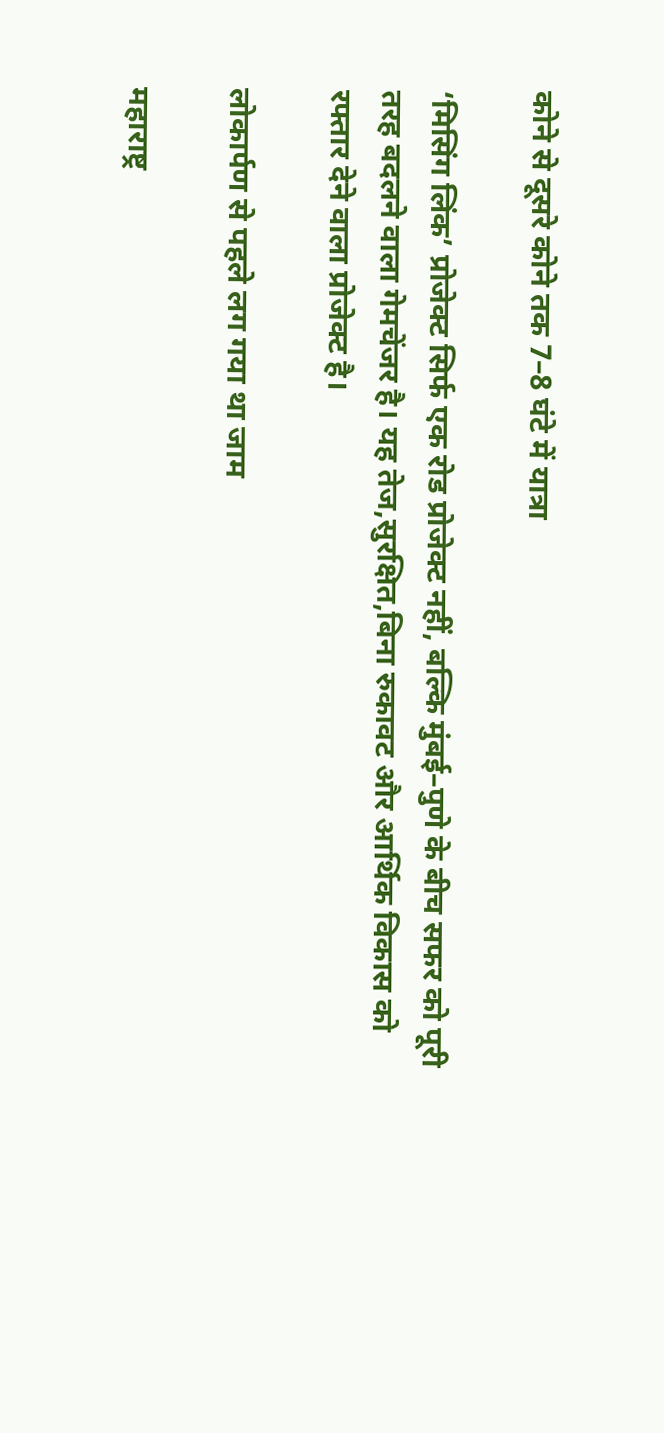कोने से दूसरे कोने तक 7–8 घंटे में यात्रा

‘मिसिंग लिंक’ प्रोजेक्ट सिर्फ एक रोड प्रोजेक्ट नहीं, बल्कि मुंबई–पुणे के बीच सफर को पूरी तरह बदलने वाला गेमचेंजर है। यह तेज,सुरक्षित,बिना रुकावट और आर्थिक विकास को रफ्तार देने वाला प्रोजेक्ट है।

लोकार्पण से पहले लग गया था जाम

महाराष्ट्र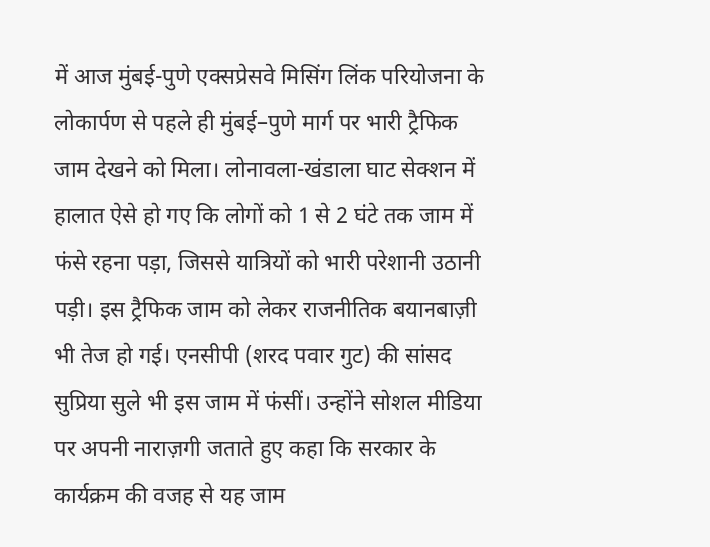में आज मुंबई-पुणे एक्सप्रेसवे मिसिंग लिंक परियोजना के लोकार्पण से पहले ही मुंबई–पुणे मार्ग पर भारी ट्रैफिक जाम देखने को मिला। लोनावला-खंडाला घाट सेक्शन में हालात ऐसे हो गए कि लोगों को 1 से 2 घंटे तक जाम में फंसे रहना पड़ा, जिससे यात्रियों को भारी परेशानी उठानी पड़ी। इस ट्रैफिक जाम को लेकर राजनीतिक बयानबाज़ी भी तेज हो गई। एनसीपी (शरद पवार गुट) की सांसद सुप्रिया सुले भी इस जाम में फंसीं। उन्होंने सोशल मीडिया पर अपनी नाराज़गी जताते हुए कहा कि सरकार के कार्यक्रम की वजह से यह जाम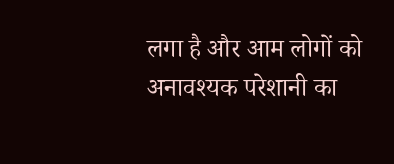लगा है और आम लोगों को अनावश्यक परेशानी का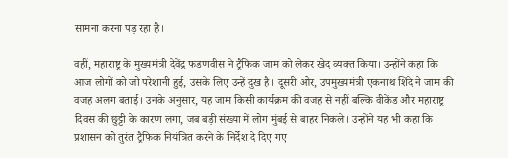सामना करना पड़ रहा है।

वहीं, महाराष्ट्र के मुख्यमंत्री देवेंद्र फडणवीस ने ट्रैफिक जाम को लेकर खेद व्यक्त किया। उन्होंने कहा कि आज लोगों को जो परेशानी हुई, उसके लिए उन्हें दुख है। दूसरी ओर, उपमुख्यमंत्री एकनाथ शिंदे ने जाम की वजह अलग बताई। उनके अनुसार, यह जाम किसी कार्यक्रम की वजह से नहीं बल्कि वीकेंड और महाराष्ट्र दिवस की छुट्टी के कारण लगा, जब बड़ी संख्या में लोग मुंबई से बाहर निकले। उन्होंने यह भी कहा कि प्रशासन को तुरंत ट्रैफिक नियंत्रित करने के निर्देश दे दिए गए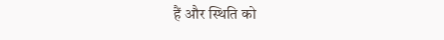हैं और स्थिति को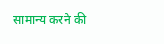सामान्य करने की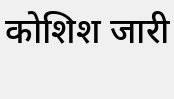कोशिश जारी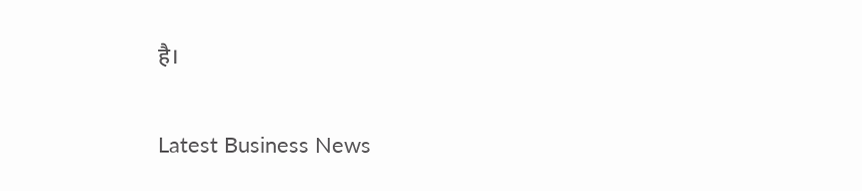है।

Latest Business News